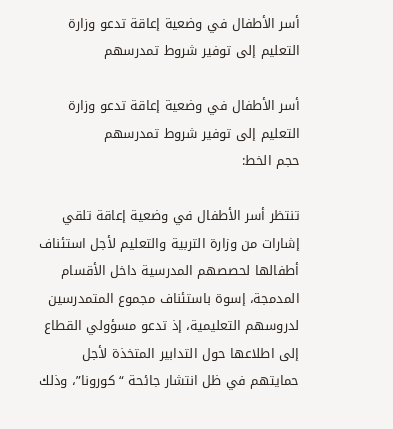أسر الأطفال في وضعية إعاقة تدعو وزارة التعليم إلى توفير شروط تمدرسهم

أسر الأطفال في وضعية إعاقة تدعو وزارة التعليم إلى توفير شروط تمدرسهم
حجم الخط:

تنتظر أسر الأطفال في وضعية إعاقة تلقي إشارات من وزارة التربية والتعليم لأجل استئناف أطفالها لحصصهم المدرسية داخل الأقسام المدمجة، إسوة باستئناف مجموع المتمدرسين لدروسهم التعليمية، إذ تدعو مسؤولي القطاع إلى اطلاعها حول التدابير المتخذة لأجل حمايتهم في ظل انتشار جائحة “كورونا”، وذلك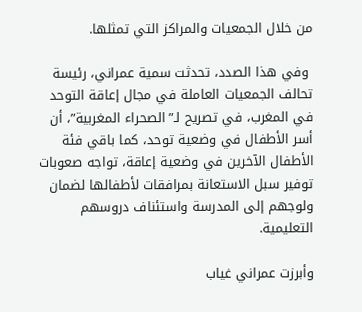من خلال الجمعيات والمراكز التي تمثلها.

 وفي هذا الصدد، تحدثت سمية عمراني، رئيسة تحالف الجمعيات العاملة في مجال إعاقة التوحد في المغرب، في تصريح لـ”الصحراء المغربية”، أن أسر الأطفال في وضعية توحد، كما باقي فئة الأطفال الآخرين في وضعية إعاقة، تواجه صعوبات توفير سبل الاستعانة بمرافقات لأطفالها لضمان ولوجهم إلى المدرسة واستئناف دروسهم التعليمية.

وأبرزت عمراني غياب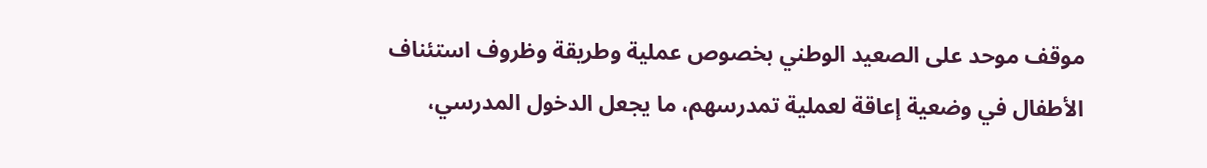موقف موحد على الصعيد الوطني بخصوص عملية وطريقة وظروف استئناف الأطفال في وضعية إعاقة لعملية تمدرسهم، ما يجعل الدخول المدرسي،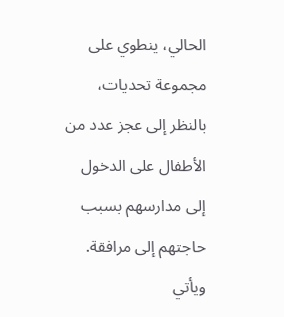الحالي، ينطوي على مجموعة تحديات، بالنظر إلى عجز عدد من الأطفال على الدخول إلى مدارسهم بسبب حاجتهم إلى مرافقة.
ويأتي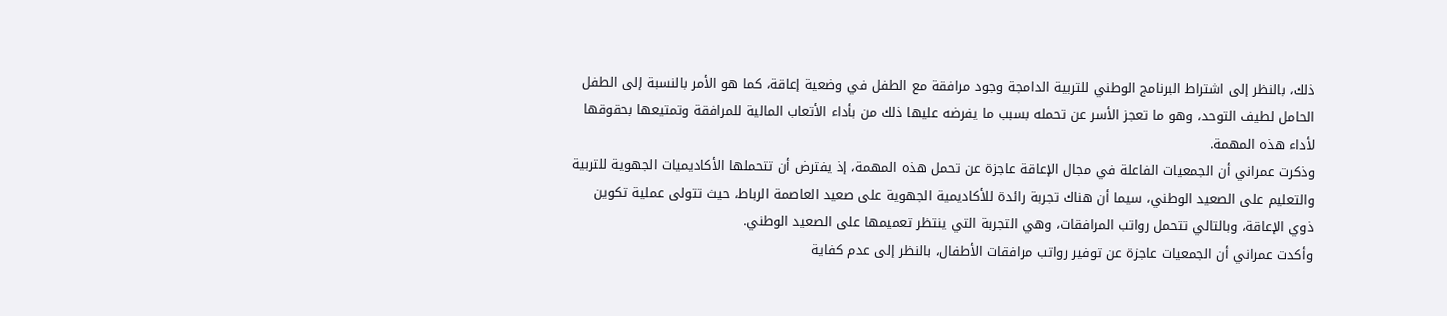ذلك، بالنظر إلى اشتراط البرنامج الوطني للتربية الدامجة وجود مرافقة مع الطفل في وضعية إعاقة، كما هو الأمر بالنسبة إلى الطفل الحامل لطيف التوحد، وهو ما تعجز الأسر عن تحمله بسبب ما يفرضه عليها ذلك من بأداء الأتعاب المالية للمرافقة وتمتيعها بحقوقها لأداء هذه المهمة.
وذكرت عمراني أن الجمعيات الفاعلة في مجال الإعاقة عاجزة عن تحمل هذه المهمة، إذ يفترض أن تتحملها الأكاديميات الجهوية للتربية والتعليم على الصعيد الوطني، سيما أن هناك تجربة رائدة للأكاديمية الجهوية على صعيد العاصمة الرباط، حيث تتولى عملية تكوين ذوي الإعاقة، وبالتالي تتحمل رواتب المرافقات، وهي التجربة التي ينتظر تعميمها على الصعيد الوطني.
وأكدت عمراني أن الجمعيات عاجزة عن توفير رواتب مرافقات الأطفال، بالنظر إلى عدم كفاية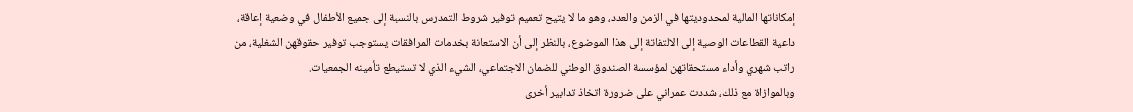إمكاناتها المالية لمحدوديتها في الزمن والعدد، وهو ما لا يتيح تعميم توفير شروط التمدرس بالنسبة إلى جميع الأطفال في وضعية إعاقة، داعية القطاعات الوصية إلى الالتفاتة إلى هذا الموضوع، بالنظر إلى أن الاستعانة بخدمات المرافقات يستوجب توفير حقوقهن الشغلية، من راتب شهري وأداء مستحقاتهن لمؤسسة الصندوق الوطني للضمان الاجتماعي، الشيء الذي لا تستيطع تأمينه الجمعيات.
وبالموازاة مع ذلك، شددت عمراني على ضرورة اتخاذ تدابير أخرى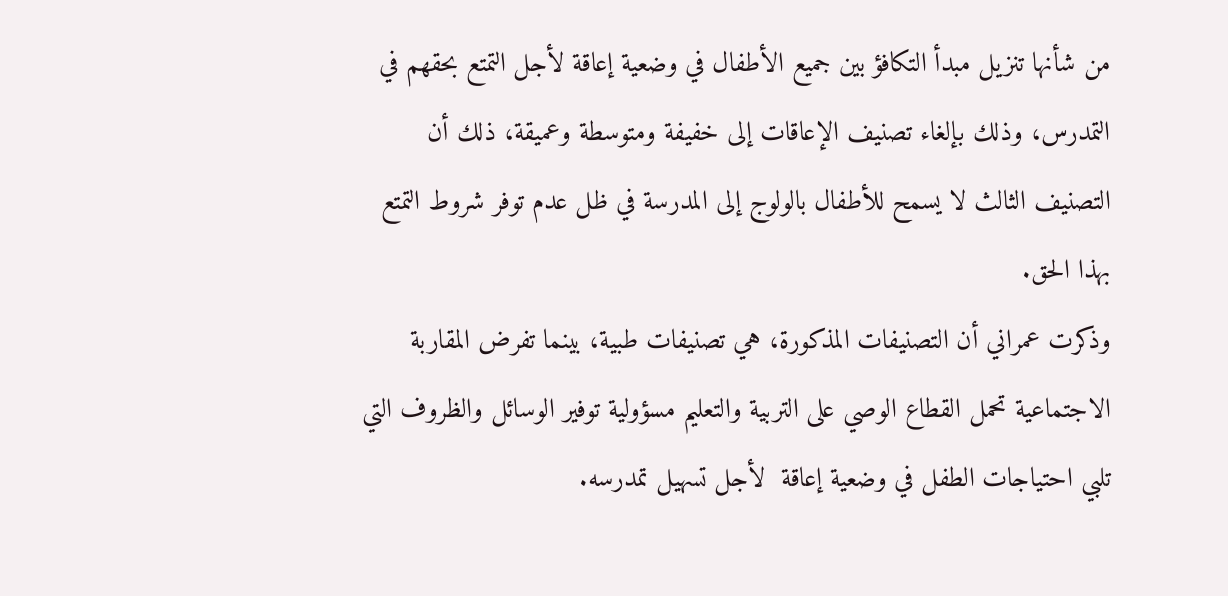من شأنها تنزيل مبدأ التكافؤ بين جميع الأطفال في وضعية إعاقة لأجل التمتع بحقهم في التمدرس، وذلك بإلغاء تصنيف الإعاقات إلى خفيفة ومتوسطة وعميقة، ذلك أن التصنيف الثالث لا يسمح للأطفال بالولوج إلى المدرسة في ظل عدم توفر شروط التمتع بهذا الحق.
وذكرت عمراني أن التصنيفات المذكورة، هي تصنيفات طبية، بينما تفرض المقاربة الاجتماعية تحمل القطاع الوصي على التربية والتعليم مسؤولية توفير الوسائل والظروف التي تلبي احتياجات الطفل في وضعية إعاقة  لأجل تسهيل تمدرسه.